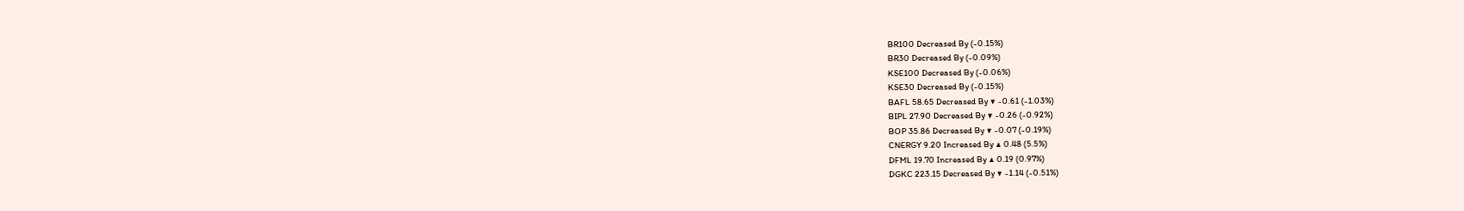BR100 Decreased By (-0.15%)
BR30 Decreased By (-0.09%)
KSE100 Decreased By (-0.06%)
KSE30 Decreased By (-0.15%)
BAFL 58.65 Decreased By ▼ -0.61 (-1.03%)
BIPL 27.90 Decreased By ▼ -0.26 (-0.92%)
BOP 35.86 Decreased By ▼ -0.07 (-0.19%)
CNERGY 9.20 Increased By ▲ 0.48 (5.5%)
DFML 19.70 Increased By ▲ 0.19 (0.97%)
DGKC 223.15 Decreased By ▼ -1.14 (-0.51%)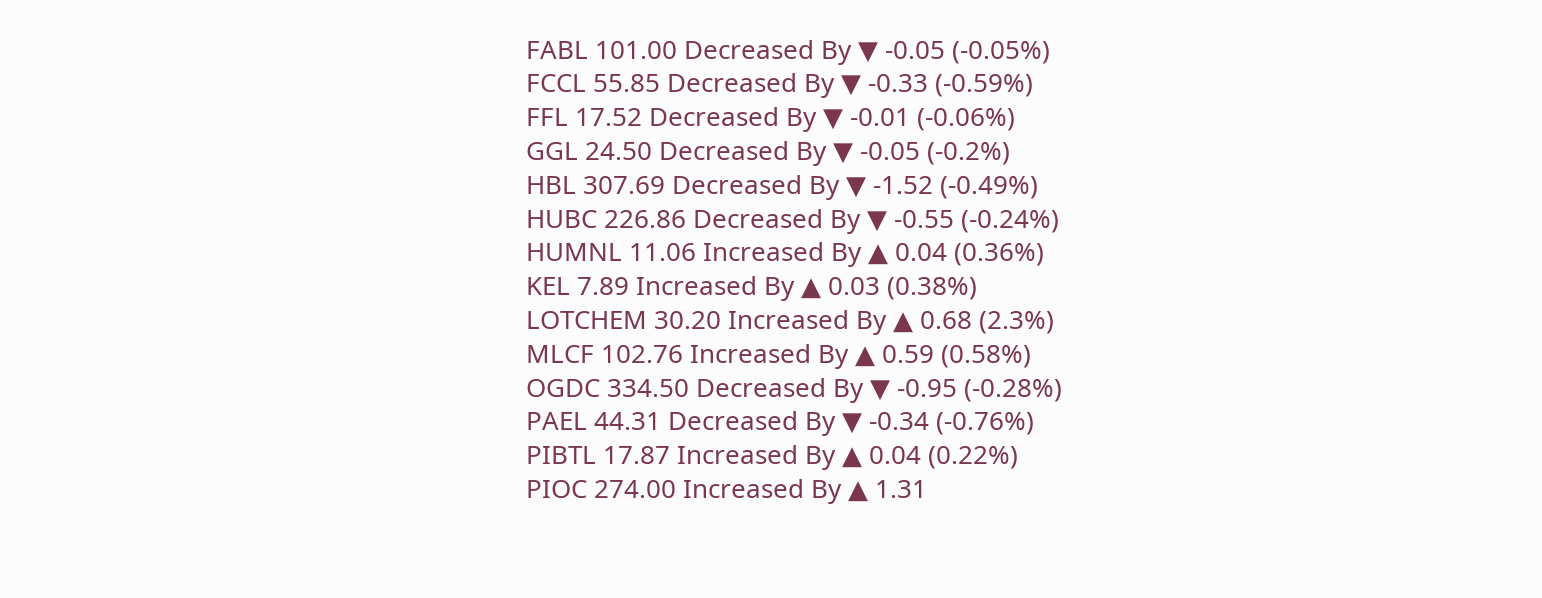FABL 101.00 Decreased By ▼ -0.05 (-0.05%)
FCCL 55.85 Decreased By ▼ -0.33 (-0.59%)
FFL 17.52 Decreased By ▼ -0.01 (-0.06%)
GGL 24.50 Decreased By ▼ -0.05 (-0.2%)
HBL 307.69 Decreased By ▼ -1.52 (-0.49%)
HUBC 226.86 Decreased By ▼ -0.55 (-0.24%)
HUMNL 11.06 Increased By ▲ 0.04 (0.36%)
KEL 7.89 Increased By ▲ 0.03 (0.38%)
LOTCHEM 30.20 Increased By ▲ 0.68 (2.3%)
MLCF 102.76 Increased By ▲ 0.59 (0.58%)
OGDC 334.50 Decreased By ▼ -0.95 (-0.28%)
PAEL 44.31 Decreased By ▼ -0.34 (-0.76%)
PIBTL 17.87 Increased By ▲ 0.04 (0.22%)
PIOC 274.00 Increased By ▲ 1.31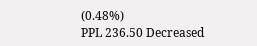(0.48%)
PPL 236.50 Decreased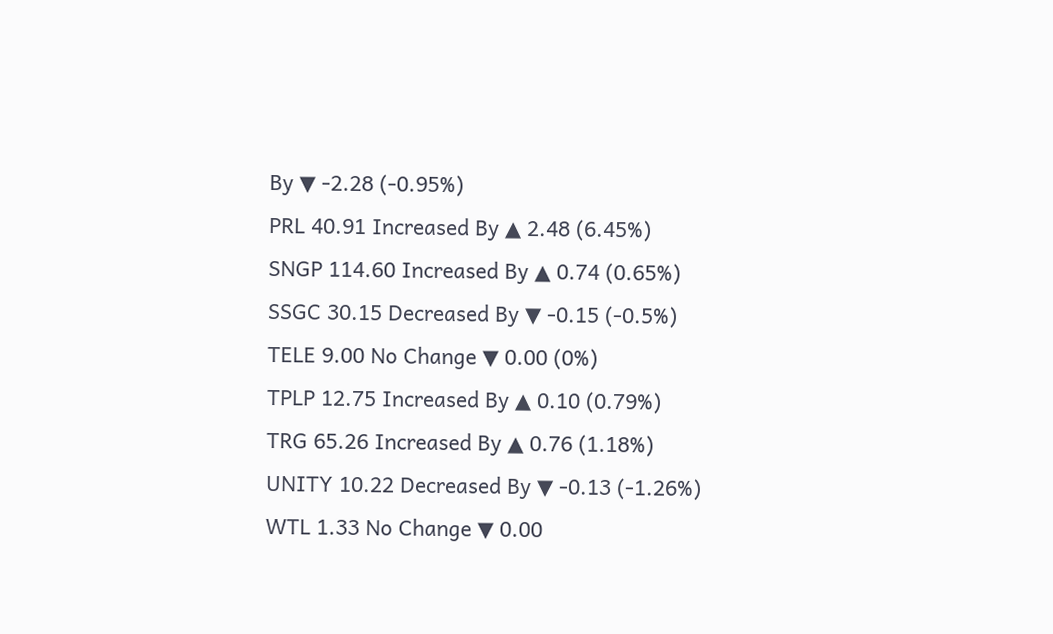By ▼ -2.28 (-0.95%)
PRL 40.91 Increased By ▲ 2.48 (6.45%)
SNGP 114.60 Increased By ▲ 0.74 (0.65%)
SSGC 30.15 Decreased By ▼ -0.15 (-0.5%)
TELE 9.00 No Change ▼ 0.00 (0%)
TPLP 12.75 Increased By ▲ 0.10 (0.79%)
TRG 65.26 Increased By ▲ 0.76 (1.18%)
UNITY 10.22 Decreased By ▼ -0.13 (-1.26%)
WTL 1.33 No Change ▼ 0.00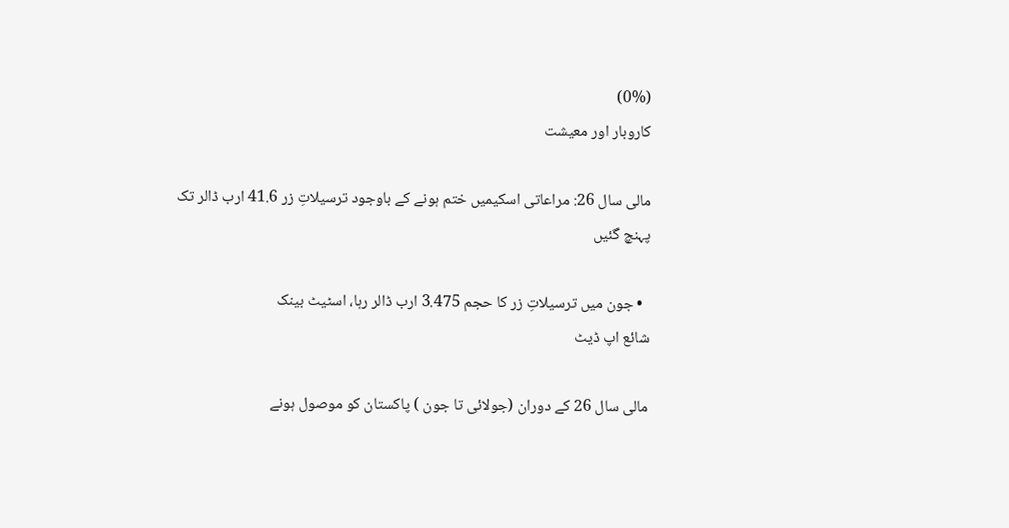(0%)
کاروبار اور معیشت

مالی سال 26: مراعاتی اسکیمیں ختم ہونے کے باوجود ترسیلاتِ زر 41.6 ارب ڈالر تک پہنچ گئیں

  • جون میں ترسیلاتِ زر کا حجم 3.475 ارب ڈالر رہا، اسٹیٹ بینک
شائع اپ ڈیٹ

مالی سال 26 کے دوران (جولائی تا جون ) پاکستان کو موصول ہونے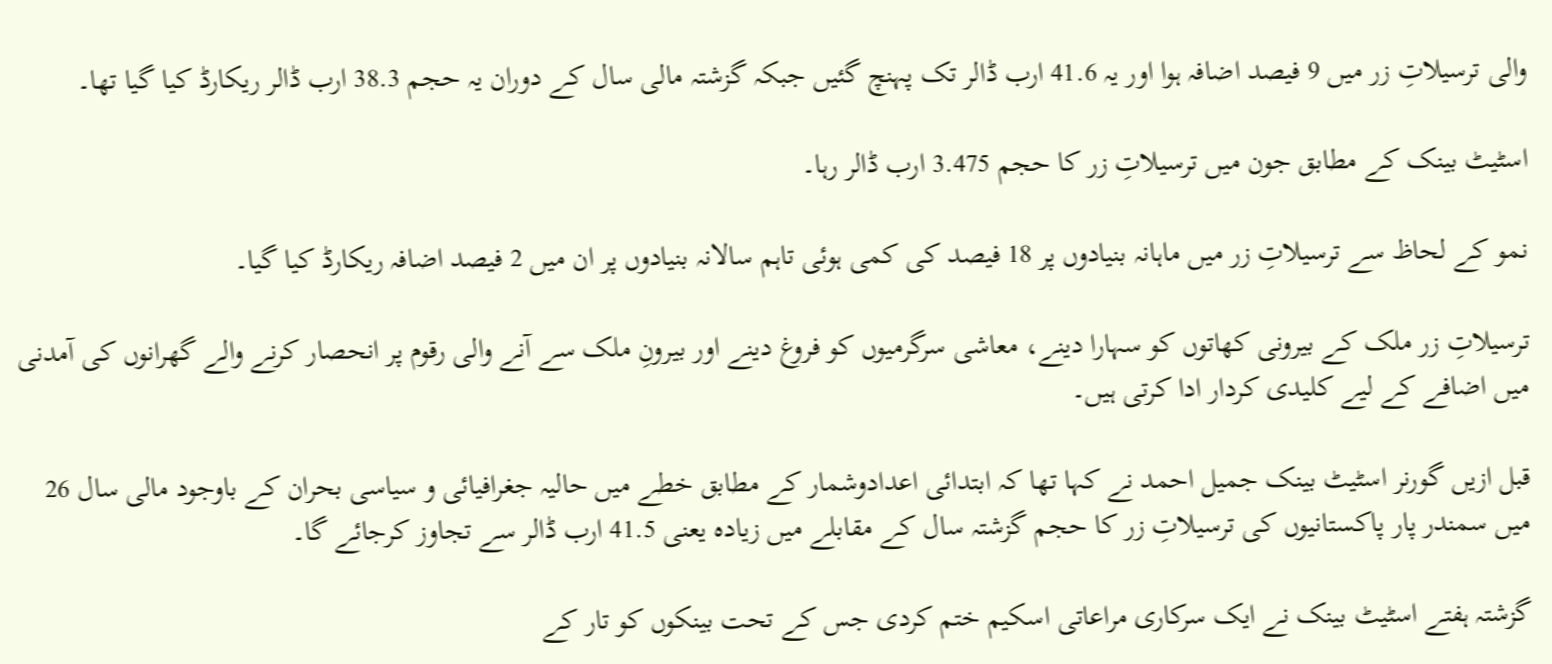والی ترسیلاتِ زر میں 9 فیصد اضافہ ہوا اور یہ 41.6 ارب ڈالر تک پہنچ گئیں جبکہ گزشتہ مالی سال کے دوران یہ حجم 38.3 ارب ڈالر ریکارڈ کیا گیا تھا۔

اسٹیٹ بینک کے مطابق جون میں ترسیلاتِ زر کا حجم 3.475 ارب ڈالر رہا۔

نمو کے لحاظ سے ترسیلاتِ زر میں ماہانہ بنیادوں پر 18 فیصد کی کمی ہوئی تاہم سالانہ بنیادوں پر ان میں 2 فیصد اضافہ ریکارڈ کیا گیا۔

ترسیلاتِ زر ملک کے بیرونی کھاتوں کو سہارا دینے، معاشی سرگرمیوں کو فروغ دینے اور بیرونِ ملک سے آنے والی رقوم پر انحصار کرنے والے گھرانوں کی آمدنی میں اضافے کے لیے کلیدی کردار ادا کرتی ہیں۔

قبل ازیں گورنر اسٹیٹ بینک جمیل احمد نے کہا تھا کہ ابتدائی اعدادوشمار کے مطابق خطے میں حالیہ جغرافیائی و سیاسی بحران کے باوجود مالی سال 26 میں سمندر پار پاکستانیوں کی ترسیلاتِ زر کا حجم گزشتہ سال کے مقابلے میں زیادہ یعنی 41.5 ارب ڈالر سے تجاوز کرجائے گا۔

گزشتہ ہفتے اسٹیٹ بینک نے ایک سرکاری مراعاتی اسکیم ختم کردی جس کے تحت بینکوں کو تار کے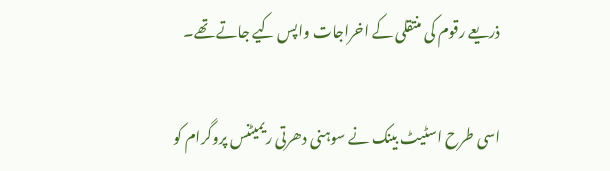ذریعے رقوم کی منتقلی کے اخراجات واپس کیے جاتے تھے۔

اسی طرح اسٹیٹ بینک نے سوہنی دھرتی ریمیٹنس پروگرام کو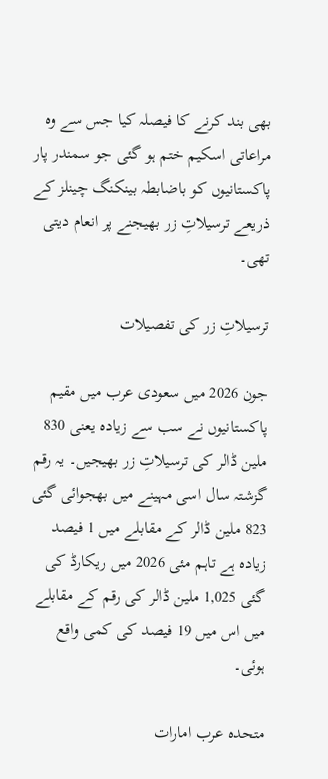بھی بند کرنے کا فیصلہ کیا جس سے وہ مراعاتی اسکیم ختم ہو گئی جو سمندر پار پاکستانیوں کو باضابطہ بینکنگ چینلز کے ذریعے ترسیلاتِ زر بھیجنے پر انعام دیتی تھی۔

ترسیلاتِ زر کی تفصیلات

جون 2026 میں سعودی عرب میں مقیم پاکستانیوں نے سب سے زیادہ یعنی 830 ملین ڈالر کی ترسیلاتِ زر بھیجیں۔ یہ رقم گزشتہ سال اسی مہینے میں بھجوائی گئی 823 ملین ڈالر کے مقابلے میں 1 فیصد زیادہ ہے تاہم مئی 2026 میں ریکارڈ کی گئی 1,025 ملین ڈالر کی رقم کے مقابلے میں اس میں 19 فیصد کی کمی واقع ہوئی۔

متحدہ عرب امارات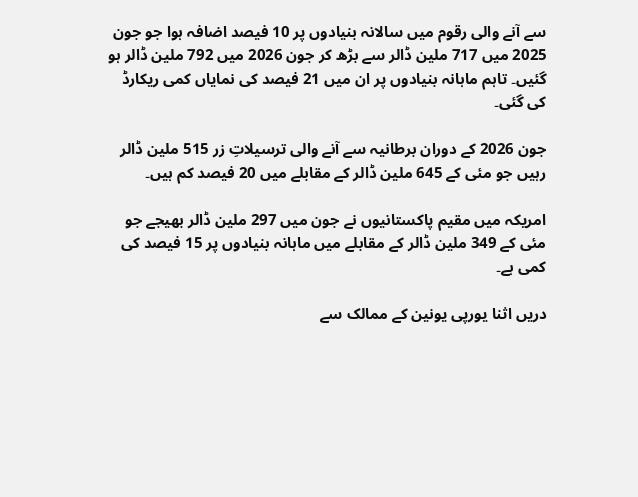سے آنے والی رقوم میں سالانہ بنیادوں پر 10 فیصد اضافہ ہوا جو جون 2025 میں 717 ملین ڈالر سے بڑھ کر جون 2026 میں 792 ملین ڈالر ہو گئیں۔ تاہم ماہانہ بنیادوں پر ان میں 21 فیصد کی نمایاں کمی ریکارڈ کی گئی۔

جون 2026 کے دوران برطانیہ سے آنے والی ترسیلاتِ زر 515 ملین ڈالر رہیں جو مئی کے 645 ملین ڈالر کے مقابلے میں 20 فیصد کم ہیں۔

امریکہ میں مقیم پاکستانیوں نے جون میں 297 ملین ڈالر بھیجے جو مئی کے 349 ملین ڈالر کے مقابلے میں ماہانہ بنیادوں پر 15 فیصد کی کمی ہے۔

دریں اثنا یورپی یونین کے ممالک سے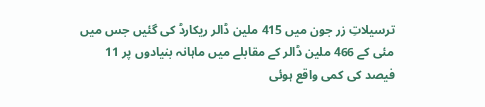ترسیلاتِ زر جون میں 415 ملین ڈالر ریکارڈ کی گئیں جس میں مئی کے 466 ملین ڈالر کے مقابلے میں ماہانہ بنیادوں پر 11 فیصد کی کمی واقع ہوئی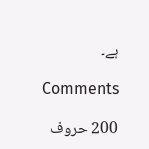ہے۔

Comments

200 حروف